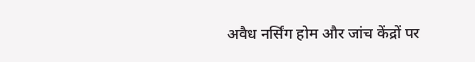अवैध नर्सिंग होम और जांच केंद्रों पर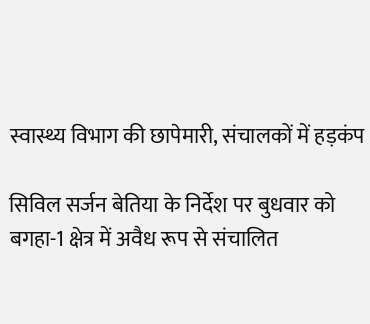स्वास्थ्य विभाग की छापेमारी, संचालकों में हड़कंप

सिविल सर्जन बेतिया के निर्देश पर बुधवार को बगहा-1 क्षेत्र में अवैध रूप से संचालित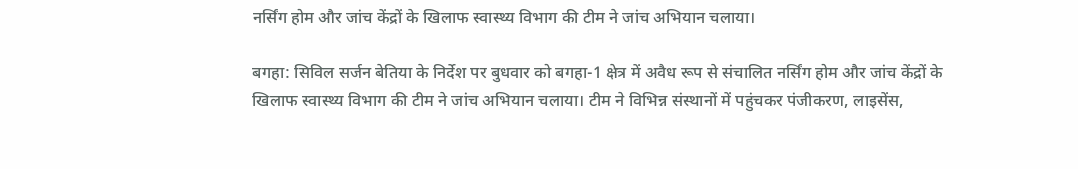नर्सिंग होम और जांच केंद्रों के खिलाफ स्वास्थ्य विभाग की टीम ने जांच अभियान चलाया।

बगहा: सिविल सर्जन बेतिया के निर्देश पर बुधवार को बगहा-1 क्षेत्र में अवैध रूप से संचालित नर्सिंग होम और जांच केंद्रों के खिलाफ स्वास्थ्य विभाग की टीम ने जांच अभियान चलाया। टीम ने विभिन्न संस्थानों में पहुंचकर पंजीकरण, लाइसेंस,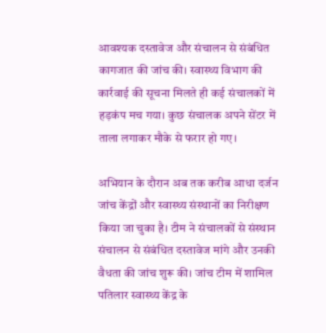आवश्यक दस्तावेज और संचालन से संबंधित कागजात की जांच की। स्वास्थ्य विभाग की कार्रवाई की सूचना मिलते ही कई संचालकों में हड़कंप मच गया। कुछ संचालक अपने सेंटर में ताला लगाकर मौके से फरार हो गए।

अभियान के दौरान अब तक करीब आधा दर्जन जांच केंद्रों और स्वास्थ्य संस्थानों का निरीक्षण किया जा चुका है। टीम ने संचालकों से संस्थान संचालन से संबंधित दस्तावेज मांगे और उनकी वैधता की जांच शुरू की। जांच टीम में शामिल पतिलार स्वास्थ्य केंद्र के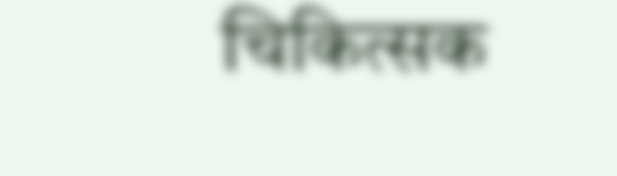चिकित्सक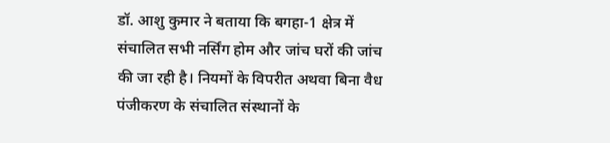डॉ. आशु कुमार ने बताया कि बगहा-1 क्षेत्र में संचालित सभी नर्सिंग होम और जांच घरों की जांच की जा रही है। नियमों के विपरीत अथवा बिना वैध पंजीकरण के संचालित संस्थानों के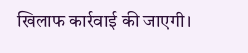खिलाफ कार्रवाई की जाएगी।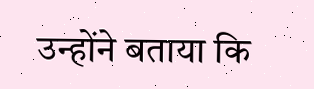उन्होंने बताया कि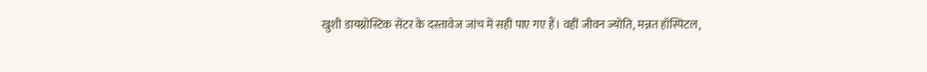खुशी डायग्नोस्टिक सेंटर के दस्तावेज जांच में सही पाए गए हैं। वहीं जीवन ज्योति, मन्नत हॉस्पिटल,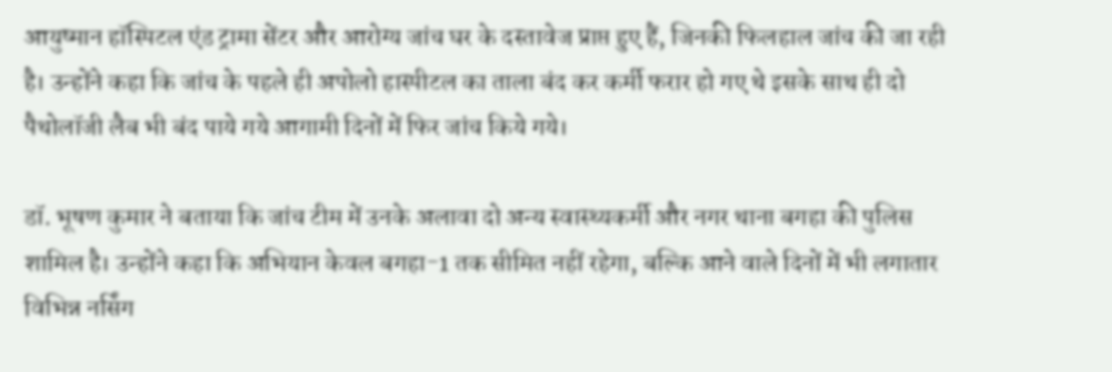आयुष्मान हॉस्पिटल एंड ट्रामा सेंटर और आरोग्य जांच घर के दस्तावेज प्राप्त हुए हैं, जिनकी फिलहाल जांच की जा रही है। उन्होंने कहा कि जांच के पहले ही अपोलो हास्पीटल का ताला बंद कर कर्मी फरार हो गए थे इसके साथ ही दो पैथोलॉजी लैब भी बंद पाये गये आगामी दिनों में फिर जांच किये गये।

डॉ. भूषण कुमार ने बताया कि जांच टीम में उनके अलावा दो अन्य स्वास्थ्यकर्मी और नगर थाना बगहा की पुलिस शामिल है। उन्होंने कहा कि अभियान केवल बगहा-1 तक सीमित नहीं रहेगा, बल्कि आने वाले दिनों में भी लगातार विभिन्न नर्सिंग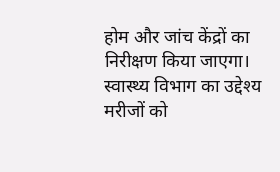होम और जांच केंद्रों का निरीक्षण किया जाएगा। स्वास्थ्य विभाग का उद्देश्य मरीजों को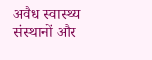अवैध स्वास्थ्य संस्थानों और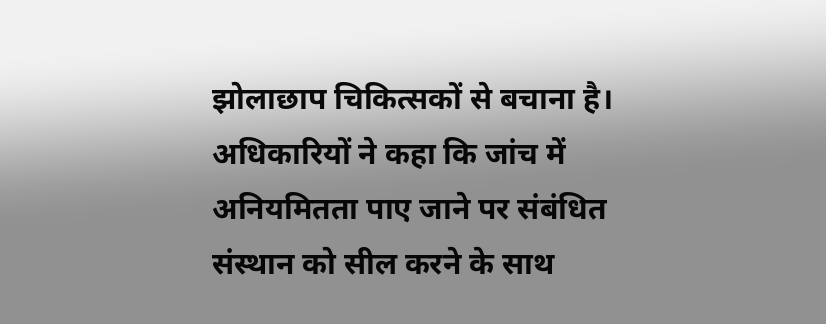झोलाछाप चिकित्सकों से बचाना है। अधिकारियों ने कहा कि जांच में अनियमितता पाए जाने पर संबंधित संस्थान को सील करने के साथ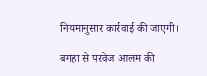नियमानुसार कार्रवाई की जाएगी।

बगहा से परवेज आलम की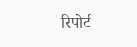रिपोर्ट